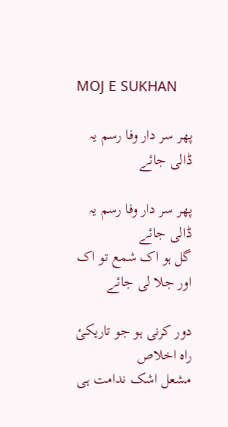MOJ E SUKHAN

پھر سر دار وفا رسم یہ ڈالی جائے

پھر سر دار وفا رسم یہ ڈالی جائے
گل ہو اک شمع تو اک اور جلا لی جائے

دور کرنی ہو جو تاریکیٔ راہ اخلاص
مشعل اشک ندامت ہی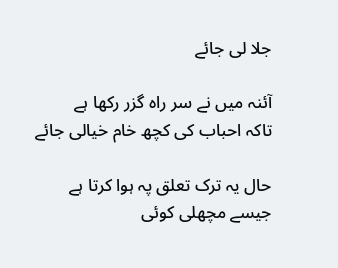جلا لی جائے

آئنہ میں نے سر راہ گزر رکھا ہے
تاکہ احباب کی کچھ خام خیالی جائے

حال یہ ترک تعلق پہ ہوا کرتا ہے
جیسے مچھلی کوئی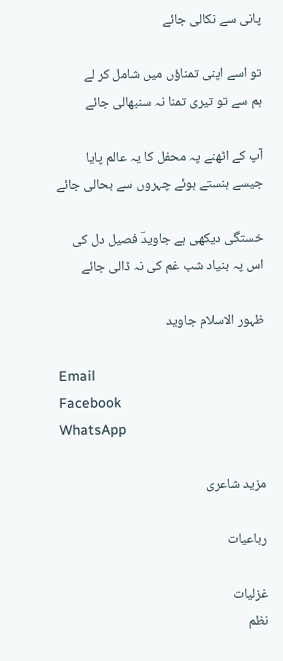پانی سے نکالی جائے

تو اسے اپنی تمناؤں میں شامل کر لے
ہم سے تو تیری تمنا نہ سنبھالی جائے

آپ کے اٹھنے پہ محفل کا یہ عالم پایا
جیسے ہنستے ہوئے چہروں سے بحالی جائے

خستگی دیکھی ہے جاویدؔ فصیل دل کی
اس پہ بنیاد شب غم کی نہ ڈالی جائے

ظہور الاسلام جاوید

Email
Facebook
WhatsApp

مزید شاعری

رباعیات

غزلیات
نظم